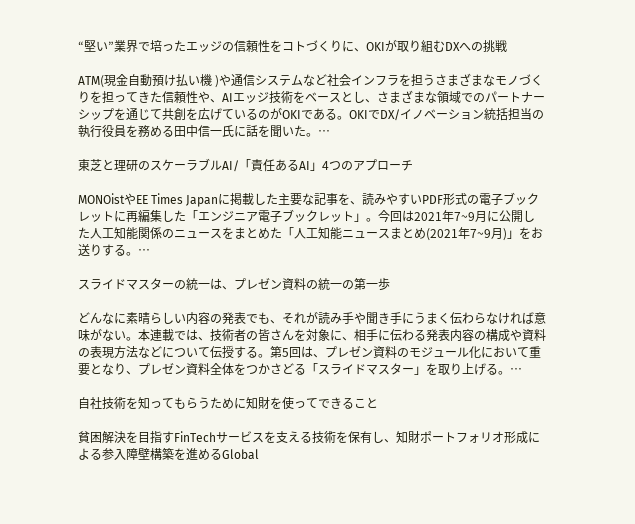“堅い”業界で培ったエッジの信頼性をコトづくりに、OKIが取り組むDXへの挑戦

ATM(現金自動預け払い機 )や通信システムなど社会インフラを担うさまざまなモノづくりを担ってきた信頼性や、AIエッジ技術をベースとし、さまざまな領域でのパートナーシップを通じて共創を広げているのがOKIである。OKIでDX/イノベーション統括担当の執行役員を務める田中信一氏に話を聞いた。…

東芝と理研のスケーラブルAI/「責任あるAI」4つのアプローチ

MONOistやEE Times Japanに掲載した主要な記事を、読みやすいPDF形式の電子ブックレットに再編集した「エンジニア電子ブックレット」。今回は2021年7~9月に公開した人工知能関係のニュースをまとめた「人工知能ニュースまとめ(2021年7~9月)」をお送りする。…

スライドマスターの統一は、プレゼン資料の統一の第一歩

どんなに素晴らしい内容の発表でも、それが読み手や聞き手にうまく伝わらなければ意味がない。本連載では、技術者の皆さんを対象に、相手に伝わる発表内容の構成や資料の表現方法などについて伝授する。第5回は、プレゼン資料のモジュール化において重要となり、プレゼン資料全体をつかさどる「スライドマスター」を取り上げる。…

自社技術を知ってもらうために知財を使ってできること

貧困解決を目指すFinTechサービスを支える技術を保有し、知財ポートフォリオ形成による参入障壁構築を進めるGlobal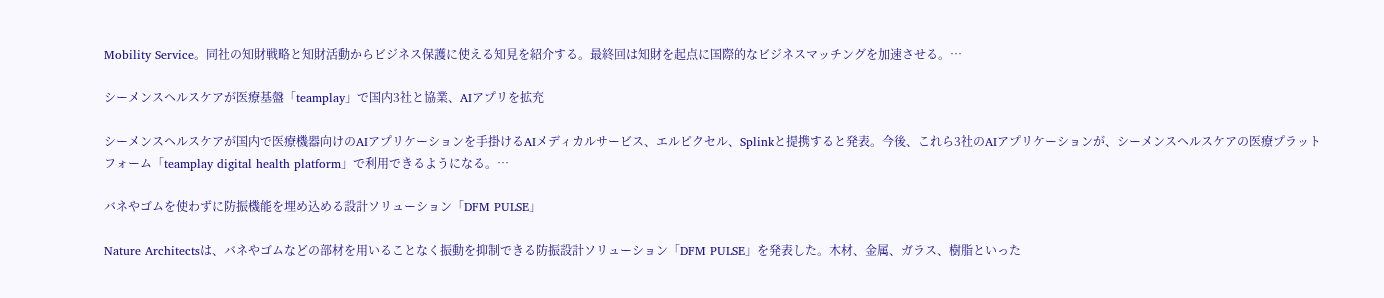Mobility Service。同社の知財戦略と知財活動からビジネス保護に使える知見を紹介する。最終回は知財を起点に国際的なビジネスマッチングを加速させる。…

シーメンスヘルスケアが医療基盤「teamplay」で国内3社と協業、AIアプリを拡充

シーメンスヘルスケアが国内で医療機器向けのAIアプリケーションを手掛けるAIメディカルサービス、エルピクセル、Splinkと提携すると発表。今後、これら3社のAIアプリケーションが、シーメンスヘルスケアの医療プラットフォーム「teamplay digital health platform」で利用できるようになる。…

バネやゴムを使わずに防振機能を埋め込める設計ソリューション「DFM PULSE」

Nature Architectsは、バネやゴムなどの部材を用いることなく振動を抑制できる防振設計ソリューション「DFM PULSE」を発表した。木材、金属、ガラス、樹脂といった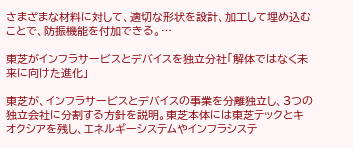さまざまな材料に対して、適切な形状を設計、加工して埋め込むことで、防振機能を付加できる。…

東芝がインフラサービスとデバイスを独立分社「解体ではなく未来に向けた進化」

東芝が、インフラサービスとデバイスの事業を分離独立し、3つの独立会社に分割する方針を説明。東芝本体には東芝テックとキオクシアを残し、エネルギーシステムやインフラシステ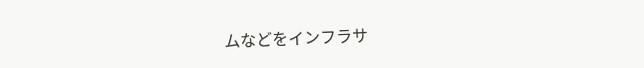ムなどをインフラサ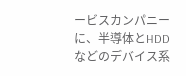ービスカンパニーに、半導体とHDDなどのデバイス系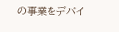の事業をデバイ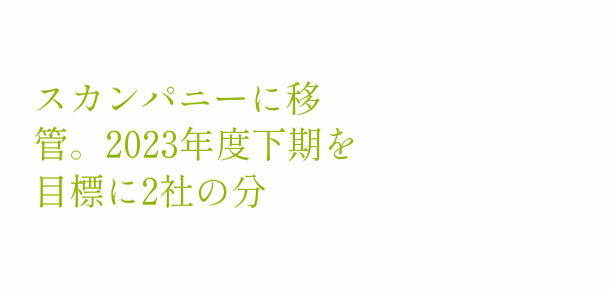スカンパニーに移管。2023年度下期を目標に2社の分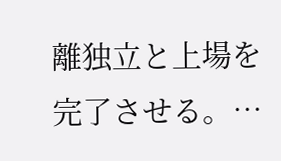離独立と上場を完了させる。…